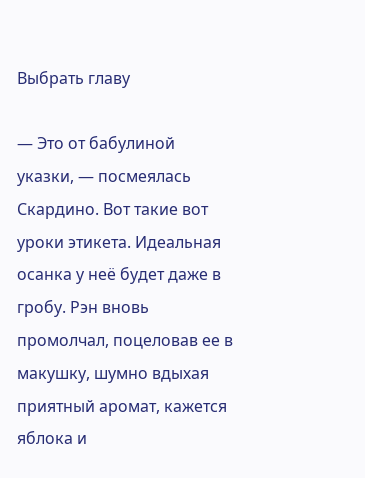Выбрать главу

— Это от бабулиной указки, — посмеялась Скардино. Вот такие вот уроки этикета. Идеальная осанка у неё будет даже в гробу. Рэн вновь промолчал, поцеловав ее в макушку, шумно вдыхая приятный аромат, кажется яблока и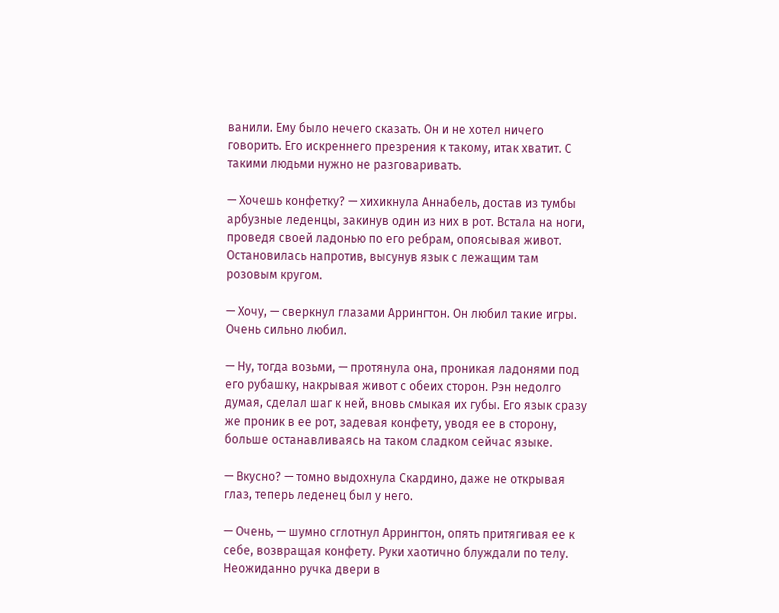ванили. Ему было нечего сказать. Он и не хотел ничего говорить. Его искреннего презрения к такому, итак хватит. С такими людьми нужно не разговаривать.

— Хочешь конфетку? — хихикнула Аннабель, достав из тумбы арбузные леденцы, закинув один из них в рот. Встала на ноги, проведя своей ладонью по его ребрам, опоясывая живот. Остановилась напротив, высунув язык с лежащим там розовым кругом.

— Хочу, — сверкнул глазами Аррингтон. Он любил такие игры. Очень сильно любил.

— Ну, тогда возьми, — протянула она, проникая ладонями под его рубашку, накрывая живот с обеих сторон. Рэн недолго думая, сделал шаг к ней, вновь смыкая их губы. Его язык сразу же проник в ее рот, задевая конфету, уводя ее в сторону, больше останавливаясь на таком сладком сейчас языке.

— Вкусно? — томно выдохнула Скардино, даже не открывая глаз, теперь леденец был у него.

— Очень, — шумно сглотнул Аррингтон, опять притягивая ее к себе, возвращая конфету. Руки хаотично блуждали по телу. Неожиданно ручка двери в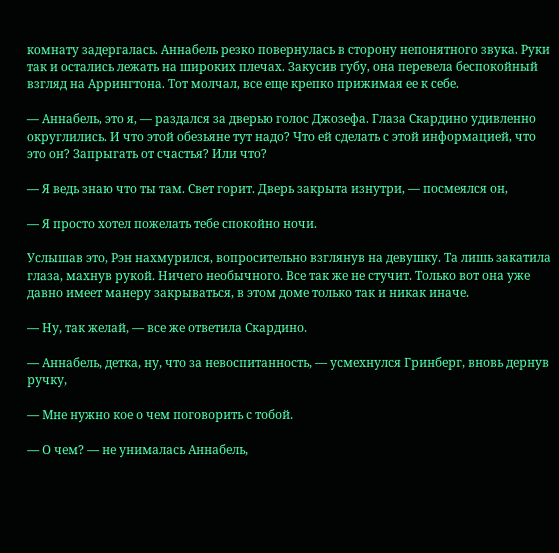комнату задергалась. Аннабель резко повернулась в сторону непонятного звука. Руки так и остались лежать на широких плечах. Закусив губу, она перевела беспокойный взгляд на Аррингтона. Тот молчал, все еще крепко прижимая ее к себе.

— Аннабель, это я, — раздался за дверью голос Джозефа. Глаза Скардино удивленно округлились. И что этой обезьяне тут надо? Что ей сделать с этой информацией, что это он? Запрыгать от счастья? Или что?

— Я ведь знаю что ты там. Свет горит. Дверь закрыта изнутри, — посмеялся он,

— Я просто хотел пожелать тебе спокойно ночи.

Услышав это, Рэн нахмурился, вопросительно взглянув на девушку. Та лишь закатила глаза, махнув рукой. Ничего необычного. Все так же не стучит. Только вот она уже давно имеет манеру закрываться, в этом доме только так и никак иначе.

— Ну, так желай, — все же ответила Скардино.

— Аннабель, детка, ну, что за невоспитанность, — усмехнулся Гринберг, вновь дернув ручку,

— Мне нужно кое о чем поговорить с тобой.

— О чем? — не унималась Аннабель,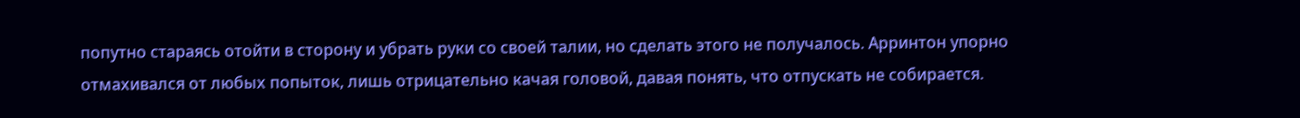попутно стараясь отойти в сторону и убрать руки со своей талии, но сделать этого не получалось. Арринтон упорно отмахивался от любых попыток, лишь отрицательно качая головой, давая понять, что отпускать не собирается.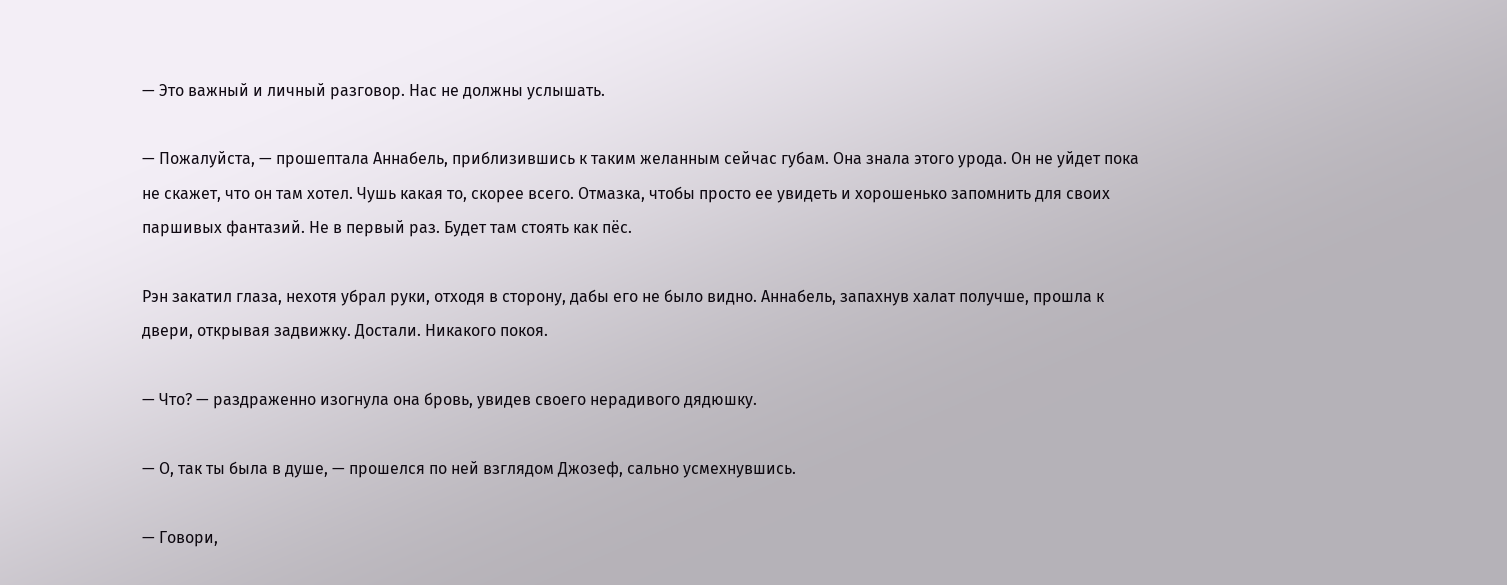— Это важный и личный разговор. Нас не должны услышать.

— Пожалуйста, — прошептала Аннабель, приблизившись к таким желанным сейчас губам. Она знала этого урода. Он не уйдет пока не скажет, что он там хотел. Чушь какая то, скорее всего. Отмазка, чтобы просто ее увидеть и хорошенько запомнить для своих паршивых фантазий. Не в первый раз. Будет там стоять как пёс.

Рэн закатил глаза, нехотя убрал руки, отходя в сторону, дабы его не было видно. Аннабель, запахнув халат получше, прошла к двери, открывая задвижку. Достали. Никакого покоя.

— Что? — раздраженно изогнула она бровь, увидев своего нерадивого дядюшку.

— О, так ты была в душе, — прошелся по ней взглядом Джозеф, сально усмехнувшись.

— Говори,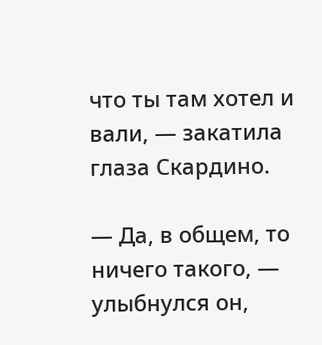что ты там хотел и вали, — закатила глаза Скардино.

— Да, в общем, то ничего такого, — улыбнулся он,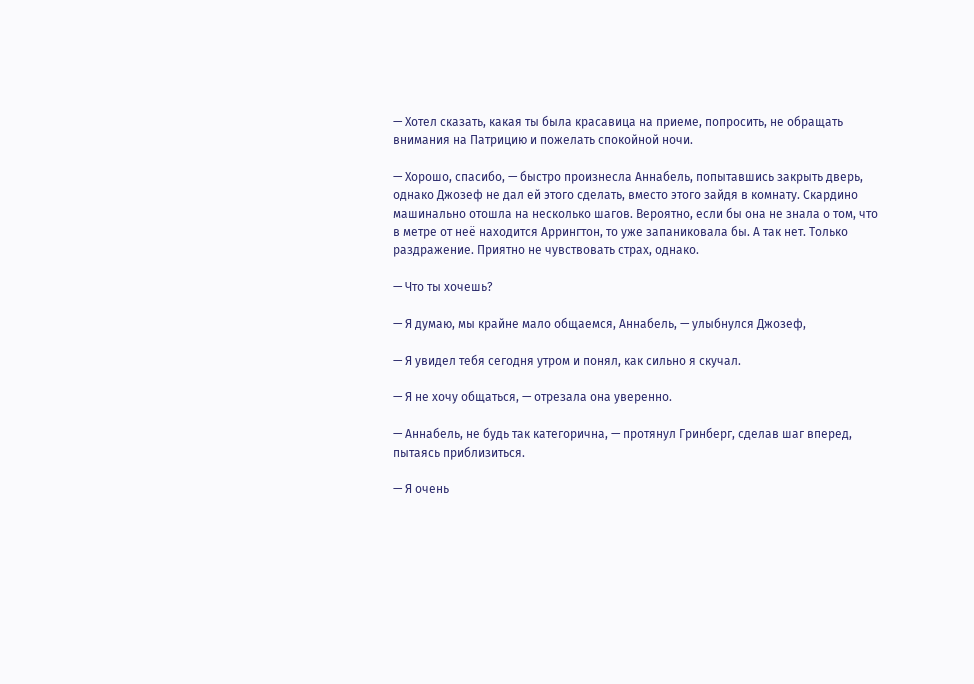— Хотел сказать, какая ты была красавица на приеме, попросить, не обращать внимания на Патрицию и пожелать спокойной ночи.

— Хорошо, спасибо, — быстро произнесла Аннабель, попытавшись закрыть дверь, однако Джозеф не дал ей этого сделать, вместо этого зайдя в комнату. Скардино машинально отошла на несколько шагов. Вероятно, если бы она не знала о том, что в метре от неё находится Аррингтон, то уже запаниковала бы. А так нет. Только раздражение. Приятно не чувствовать страх, однако.

— Что ты хочешь?

— Я думаю, мы крайне мало общаемся, Аннабель, — улыбнулся Джозеф,

— Я увидел тебя сегодня утром и понял, как сильно я скучал.

— Я не хочу общаться, — отрезала она уверенно.

— Аннабель, не будь так категорична, — протянул Гринберг, сделав шаг вперед, пытаясь приблизиться.

— Я очень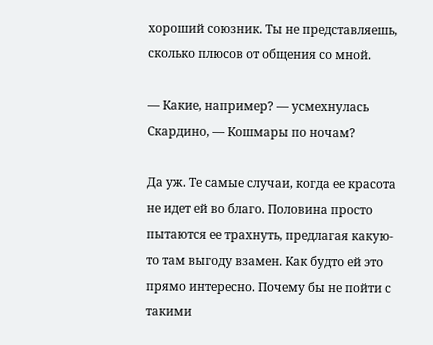хороший союзник. Ты не представляешь, сколько плюсов от общения со мной.

— Какие, например? — усмехнулась Скардино, — Кошмары по ночам?

Да уж. Те самые случаи, когда ее красота не идет ей во благо. Половина просто пытаются ее трахнуть, предлагая какую-то там выгоду взамен. Как будто ей это прямо интересно. Почему бы не пойти с такими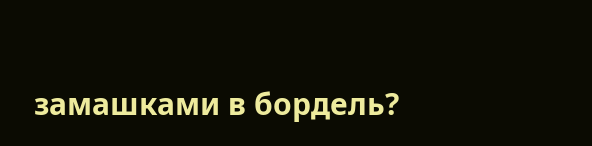замашками в бордель?